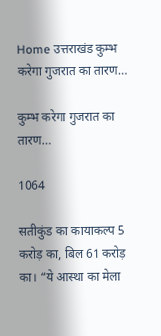Home उत्तराखंड कुम्भ करेगा गुजरात का तारण…

कुम्भ करेगा गुजरात का तारण…

1064

सतीकुंड का कायाकल्प 5 करोड़ का, बिल 61 करोड़ का। “ये आस्था का मेला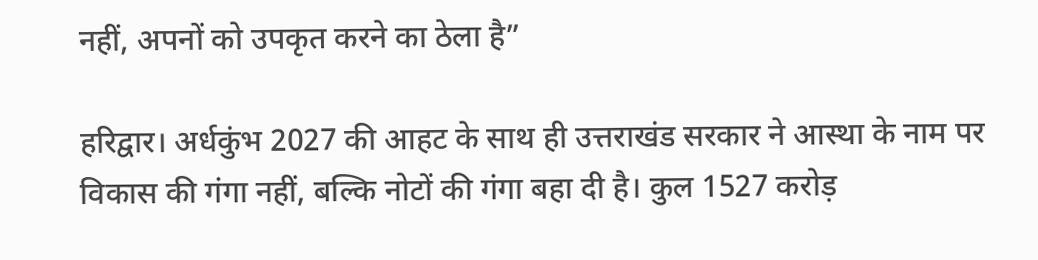नहीं, अपनों को उपकृत करने का ठेला है”

हरिद्वार। अर्धकुंभ 2027 की आहट के साथ ही उत्तराखंड सरकार ने आस्था के नाम पर विकास की गंगा नहीं, बल्कि नोटों की गंगा बहा दी है। कुल 1527 करोड़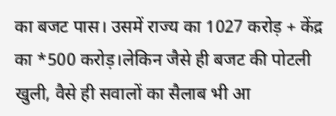का बजट पास। उसमें राज्य का 1027 करोड़ + केंद्र का *500 करोड़।लेकिन जैसे ही बजट की पोटली खुली, वैसे ही सवालों का सैलाब भी आ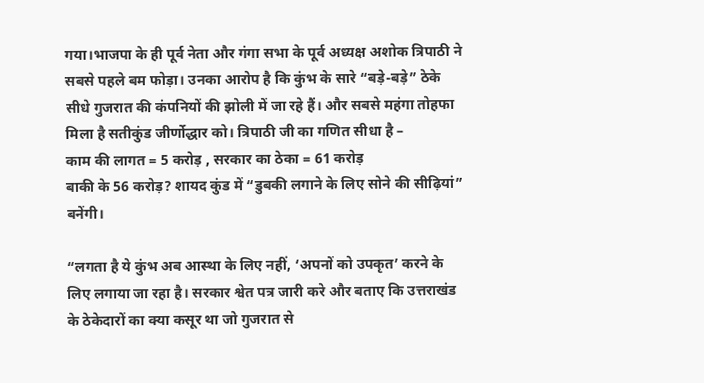गया।भाजपा के ही पूर्व नेता और गंगा सभा के पूर्व अध्यक्ष अशोक त्रिपाठी ने सबसे पहले बम फोड़ा। उनका आरोप है कि कुंभ के सारे “बड़े-बड़े” ठेके सीधे गुजरात की कंपनियों की झोली में जा रहे हैं। और सबसे महंगा तोहफा मिला है सतीकुंड जीर्णोद्धार को। त्रिपाठी जी का गणित सीधा है –
काम की लागत = 5 करोड़ , सरकार का ठेका = 61 करोड़
बाकी के 56 करोड़? शायद कुंड में “डुबकी लगाने के लिए सोने की सीढ़ियां” बनेंगी।

“लगता है ये कुंभ अब आस्था के लिए नहीं, ‘अपनों को उपकृत’ करने के लिए लगाया जा रहा है। सरकार श्वेत पत्र जारी करे और बताए कि उत्तराखंड के ठेकेदारों का क्या कसूर था जो गुजरात से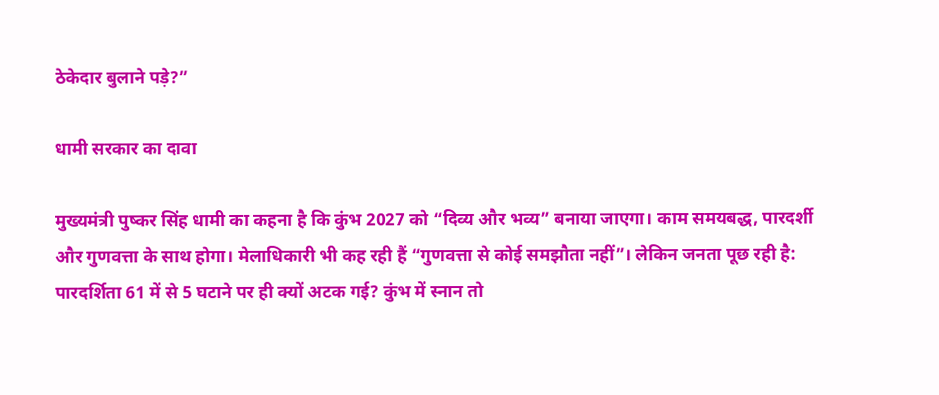ठेकेदार बुलाने पड़े?”

धामी सरकार का दावा

मुख्यमंत्री पुष्कर सिंह धामी का कहना है कि कुंभ 2027 को “दिव्य और भव्य” बनाया जाएगा। काम समयबद्ध, पारदर्शी और गुणवत्ता के साथ होगा। मेलाधिकारी भी कह रही हैं “गुणवत्ता से कोई समझौता नहीं”। लेकिन जनता पूछ रही है: पारदर्शिता 61 में से 5 घटाने पर ही क्यों अटक गई? कुंभ में स्नान तो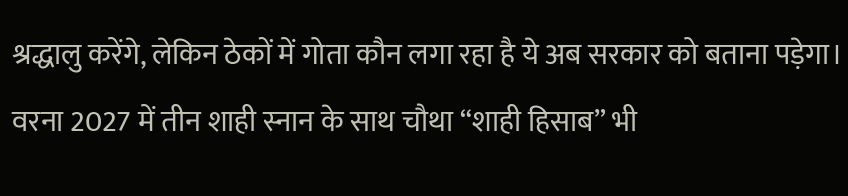श्रद्धालु करेंगे, लेकिन ठेकों में गोता कौन लगा रहा है ये अब सरकार को बताना पड़ेगा। वरना 2027 में तीन शाही स्नान के साथ चौथा “शाही हिसाब” भी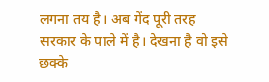लगना तय है। अब गेंद पूरी तरह सरकार के पाले में है। देखना है वो इसे छक्के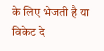के लिए भेजती है या विकेट दे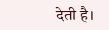देती है।